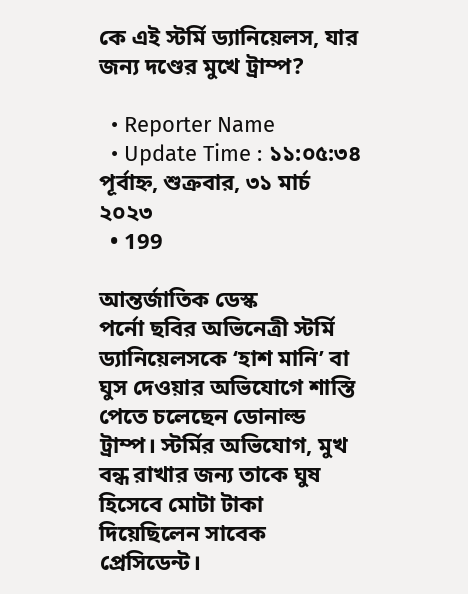কে এই স্টর্মি ড্যানিয়েলস, যার জন্য দণ্ডের মুখে ট্রাম্প?

  • Reporter Name
  • Update Time : ১১:০৫:৩৪ পূর্বাহ্ন, শুক্রবার, ৩১ মার্চ ২০২৩
  • 199

আন্তর্জাতিক ডেস্ক
পর্নো ছবির অভিনেত্রী স্টর্মি ড্যানিয়েলসকে ‘হাশ মানি’ বা ঘুস দেওয়ার অভিযোগে শাস্তি পেতে চলেছেন ডোনাল্ড ট্রাম্প। স্টর্মির অভিযোগ, মুখ বন্ধ রাখার জন্য তাকে ঘুষ হিসেবে মোটা টাকা দিয়েছিলেন সাবেক প্রেসিডেন্ট।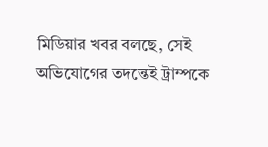মিডিয়ার খবর বলছে, সেই অভিযোগের তদন্তেই ট্রাম্পকে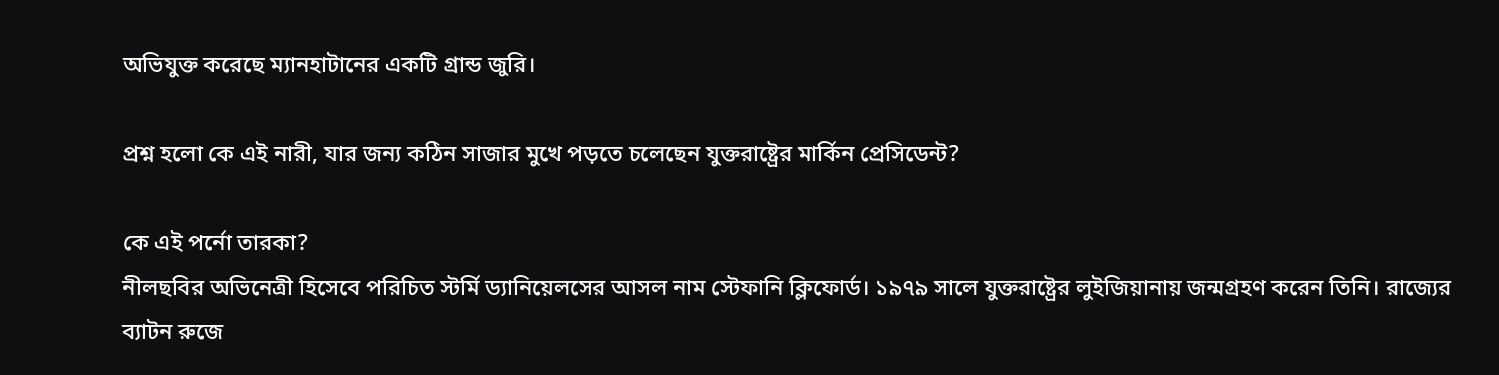অভিযুক্ত করেছে ম্যানহাটানের একটি গ্রান্ড জুরি।

প্রশ্ন হলো কে এই নারী, যার জন্য কঠিন সাজার মুখে পড়তে চলেছেন যুক্তরাষ্ট্রের মার্কিন প্রেসিডেন্ট?

কে এই পর্নো তারকা?
নীলছবির অভিনেত্রী হিসেবে পরিচিত স্টর্মি ড্যানিয়েলসের আসল নাম স্টেফানি ক্লিফোর্ড। ১৯৭৯ সালে যুক্তরাষ্ট্রের লুইজিয়ানায় জন্মগ্রহণ করেন তিনি। রাজ্যের ব্যাটন রুজে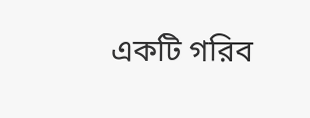একটি গরিব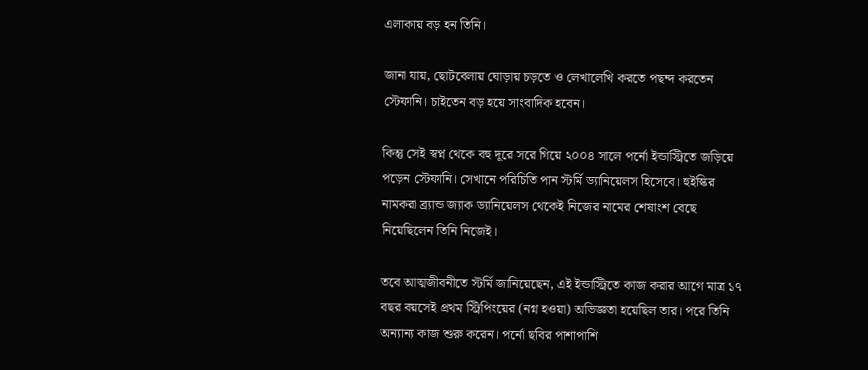এলাকায় বড় হন তিনি।

জানা যায়, ছোটবেলায় ঘোড়ায় চড়তে ও লেখালেখি করতে পছন্দ করতেন স্টেফানি। চাইতেন বড় হয়ে সাংবাদিক হবেন।

কিন্তু সেই স্বপ্ন থেকে বহু দূরে সরে গিয়ে ২০০৪ সালে পর্নো ইন্ডাস্ট্রিতে জড়িয়ে পড়েন স্টেফানি। সেখানে পরিচিতি পান স্টর্মি ড্যানিয়েলস হিসেবে। হুইস্কির নামকরা ব্র্যান্ড জ্যাক ড্যানিয়েলস থেকেই নিজের নামের শেষাংশ বেছে নিয়েছিলেন তিনি নিজেই।

তবে আত্মজীবনীতে স্টর্মি জানিয়েছেন, এই ইন্ডাস্ট্রিতে কাজ করার আগে মাত্র ১৭ বছর বয়সেই প্রথম স্ট্রিপিংয়ের (নগ্ন হওয়া) অভিজ্ঞতা হয়েছিল তার। পরে তিনি অন্যান্য কাজ শুরু করেন। পর্নো ছবির পাশাপাশি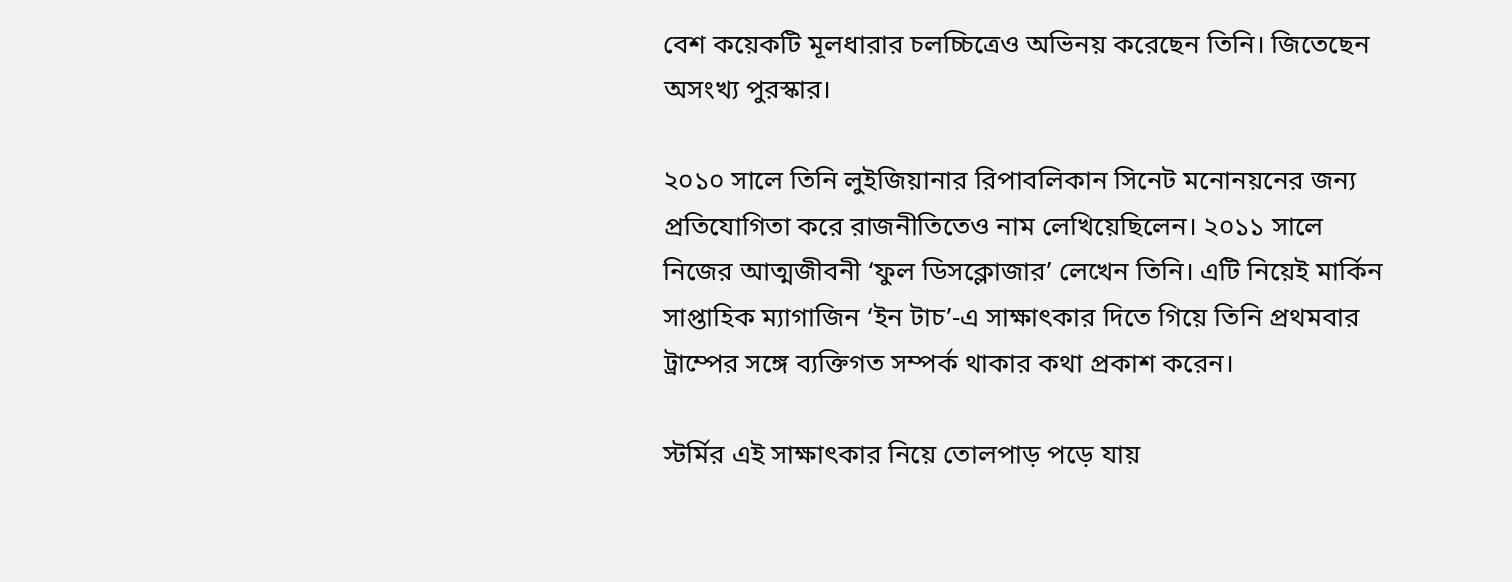বেশ কয়েকটি মূলধারার চলচ্চিত্রেও অভিনয় করেছেন তিনি। জিতেছেন অসংখ্য পুরস্কার।

২০১০ সালে তিনি লুইজিয়ানার রিপাবলিকান সিনেট মনোনয়নের জন্য প্রতিযোগিতা করে রাজনীতিতেও নাম লেখিয়েছিলেন। ২০১১ সালে নিজের আত্মজীবনী ‘ফুল ডিসক্লোজার’ লেখেন তিনি। এটি নিয়েই মার্কিন সাপ্তাহিক ম্যাগাজিন ‘ইন টাচ’-এ সাক্ষাৎকার দিতে গিয়ে তিনি প্রথমবার ট্রাম্পের সঙ্গে ব্যক্তিগত সম্পর্ক থাকার কথা প্রকাশ করেন।

স্টর্মির এই সাক্ষাৎকার নিয়ে তোলপাড় পড়ে যায়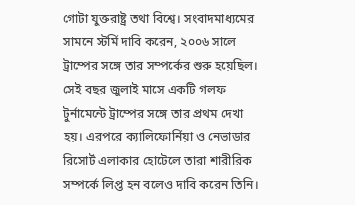গোটা যুক্তরাষ্ট্র তথা বিশ্বে। সংবাদমাধ্যমের সামনে স্টর্মি দাবি করেন, ২০০৬ সালে ট্রাম্পের সঙ্গে তার সম্পর্কের শুরু হয়েছিল। সেই বছর জুলাই মাসে একটি গলফ টুর্নামেন্টে ট্রাম্পের সঙ্গে তার প্রথম দেখা হয়। এরপরে ক্যালিফোর্নিয়া ও নেভাডার রিসোর্ট এলাকার হোটেলে তারা শারীরিক সম্পর্কে লিপ্ত হন বলেও দাবি করেন তিনি।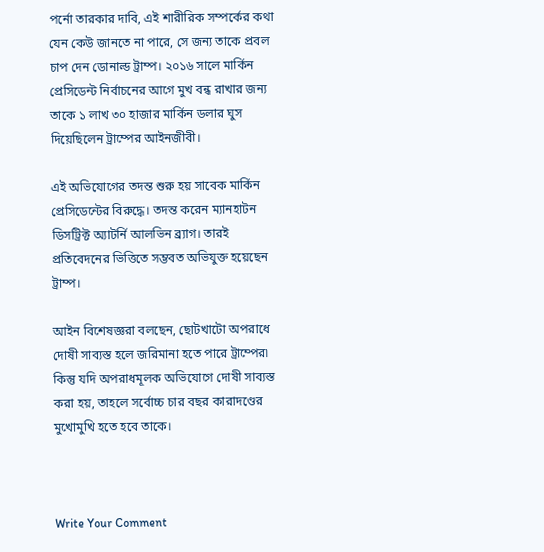পর্নো তারকার দাবি, এই শারীরিক সম্পর্কের কথা যেন কেউ জানতে না পারে, সে জন্য তাকে প্রবল চাপ দেন ডোনাল্ড ট্রাম্প। ২০১৬ সালে মার্কিন প্রেসিডেন্ট নির্বাচনের আগে মুখ বন্ধ রাখার জন্য তাকে ১ লাখ ৩০ হাজার মার্কিন ডলার ঘুস দিয়েছিলেন ট্রাম্পের আইনজীবী।

এই অভিযোগের তদন্ত শুরু হয় সাবেক মার্কিন প্রেসিডেন্টের বিরুদ্ধে। তদন্ত করেন ম্যানহাটন ডিসট্রিক্ট অ্যাটর্নি আলভিন ব্র্যাগ। তারই প্রতিবেদনের ভিত্তিতে সম্ভবত অভিযুক্ত হয়েছেন ট্রাম্প।

আইন বিশেষজ্ঞরা বলছেন, ছোটখাটো অপরাধে দোষী সাব্যস্ত হলে জরিমানা হতে পারে ট্রাম্পের৷ কিন্তু যদি অপরাধমূলক অভিযোগে দোষী সাব্যস্ত করা হয়, তাহলে সর্বোচ্চ চার বছর কারাদণ্ডের মুখোমুখি হতে হবে তাকে।



Write Your Comment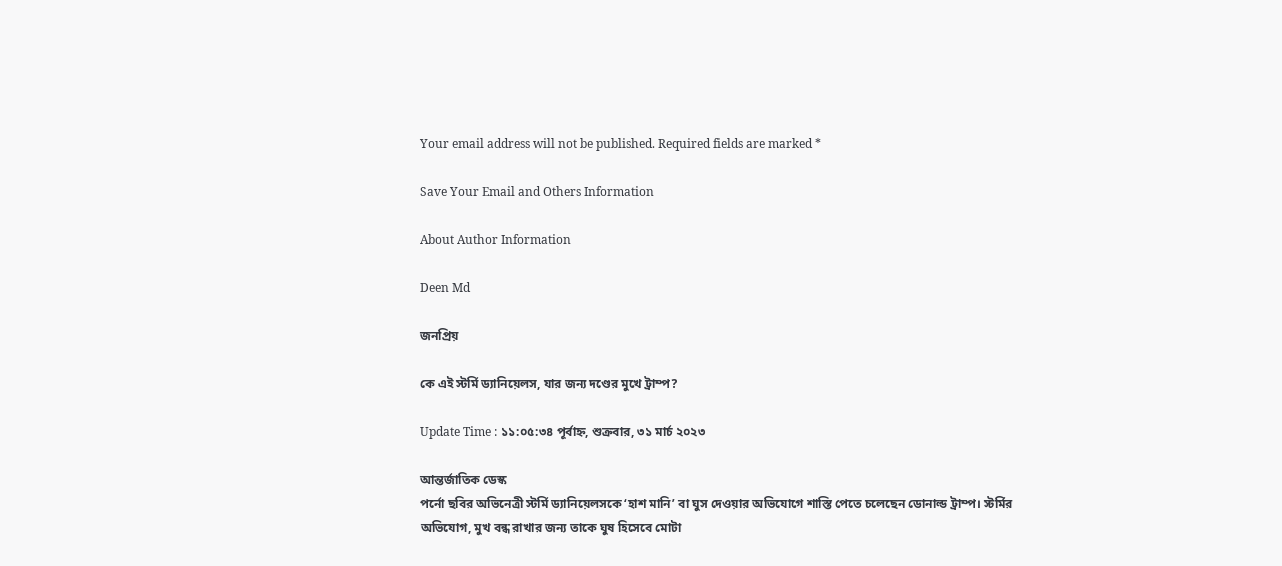Your email address will not be published. Required fields are marked *

Save Your Email and Others Information

About Author Information

Deen Md

জনপ্রিয়

কে এই স্টর্মি ড্যানিয়েলস, যার জন্য দণ্ডের মুখে ট্রাম্প?

Update Time : ১১:০৫:৩৪ পূর্বাহ্ন, শুক্রবার, ৩১ মার্চ ২০২৩

আন্তর্জাতিক ডেস্ক
পর্নো ছবির অভিনেত্রী স্টর্মি ড্যানিয়েলসকে ‘হাশ মানি’ বা ঘুস দেওয়ার অভিযোগে শাস্তি পেতে চলেছেন ডোনাল্ড ট্রাম্প। স্টর্মির অভিযোগ, মুখ বন্ধ রাখার জন্য তাকে ঘুষ হিসেবে মোটা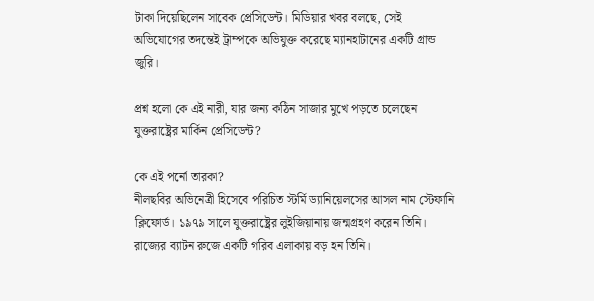টাকা দিয়েছিলেন সাবেক প্রেসিডেন্ট। মিডিয়ার খবর বলছে, সেই অভিযোগের তদন্তেই ট্রাম্পকে অভিযুক্ত করেছে ম্যানহাটানের একটি গ্রান্ড জুরি।

প্রশ্ন হলো কে এই নারী, যার জন্য কঠিন সাজার মুখে পড়তে চলেছেন যুক্তরাষ্ট্রের মার্কিন প্রেসিডেন্ট?

কে এই পর্নো তারকা?
নীলছবির অভিনেত্রী হিসেবে পরিচিত স্টর্মি ড্যানিয়েলসের আসল নাম স্টেফানি ক্লিফোর্ড। ১৯৭৯ সালে যুক্তরাষ্ট্রের লুইজিয়ানায় জন্মগ্রহণ করেন তিনি। রাজ্যের ব্যাটন রুজে একটি গরিব এলাকায় বড় হন তিনি।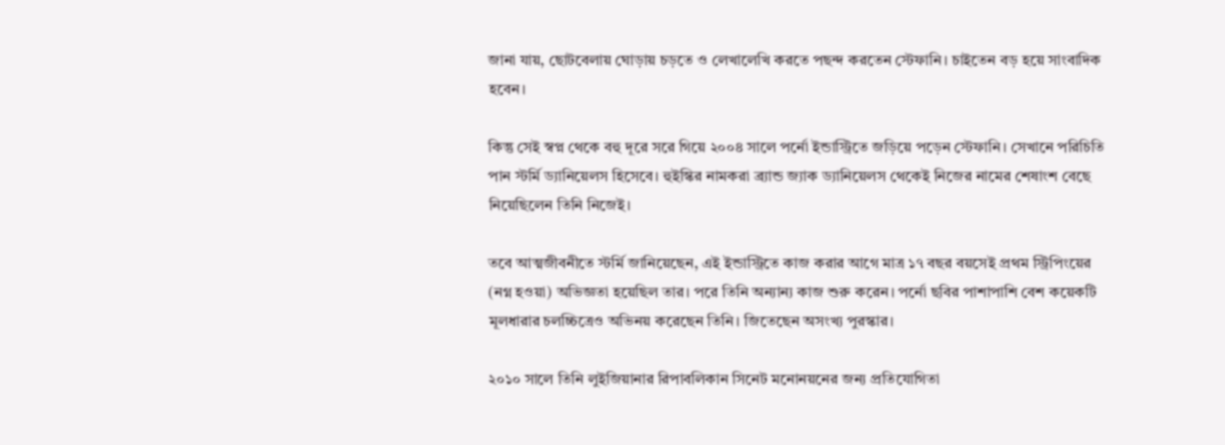জানা যায়, ছোটবেলায় ঘোড়ায় চড়তে ও লেখালেখি করতে পছন্দ করতেন স্টেফানি। চাইতেন বড় হয়ে সাংবাদিক হবেন।

কিন্তু সেই স্বপ্ন থেকে বহু দূরে সরে গিয়ে ২০০৪ সালে পর্নো ইন্ডাস্ট্রিতে জড়িয়ে পড়েন স্টেফানি। সেখানে পরিচিতি পান স্টর্মি ড্যানিয়েলস হিসেবে। হুইস্কির নামকরা ব্র্যান্ড জ্যাক ড্যানিয়েলস থেকেই নিজের নামের শেষাংশ বেছে নিয়েছিলেন তিনি নিজেই।

তবে আত্মজীবনীতে স্টর্মি জানিয়েছেন, এই ইন্ডাস্ট্রিতে কাজ করার আগে মাত্র ১৭ বছর বয়সেই প্রথম স্ট্রিপিংয়ের (নগ্ন হওয়া) অভিজ্ঞতা হয়েছিল তার। পরে তিনি অন্যান্য কাজ শুরু করেন। পর্নো ছবির পাশাপাশি বেশ কয়েকটি মূলধারার চলচ্চিত্রেও অভিনয় করেছেন তিনি। জিতেছেন অসংখ্য পুরস্কার।

২০১০ সালে তিনি লুইজিয়ানার রিপাবলিকান সিনেট মনোনয়নের জন্য প্রতিযোগিতা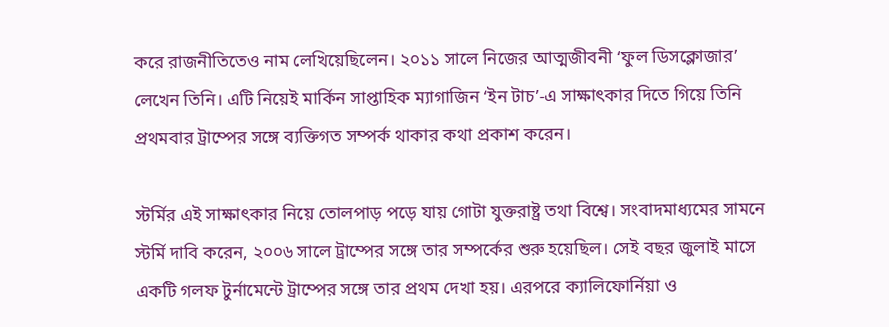করে রাজনীতিতেও নাম লেখিয়েছিলেন। ২০১১ সালে নিজের আত্মজীবনী ‘ফুল ডিসক্লোজার’ লেখেন তিনি। এটি নিয়েই মার্কিন সাপ্তাহিক ম্যাগাজিন ‘ইন টাচ’-এ সাক্ষাৎকার দিতে গিয়ে তিনি প্রথমবার ট্রাম্পের সঙ্গে ব্যক্তিগত সম্পর্ক থাকার কথা প্রকাশ করেন।

স্টর্মির এই সাক্ষাৎকার নিয়ে তোলপাড় পড়ে যায় গোটা যুক্তরাষ্ট্র তথা বিশ্বে। সংবাদমাধ্যমের সামনে স্টর্মি দাবি করেন, ২০০৬ সালে ট্রাম্পের সঙ্গে তার সম্পর্কের শুরু হয়েছিল। সেই বছর জুলাই মাসে একটি গলফ টুর্নামেন্টে ট্রাম্পের সঙ্গে তার প্রথম দেখা হয়। এরপরে ক্যালিফোর্নিয়া ও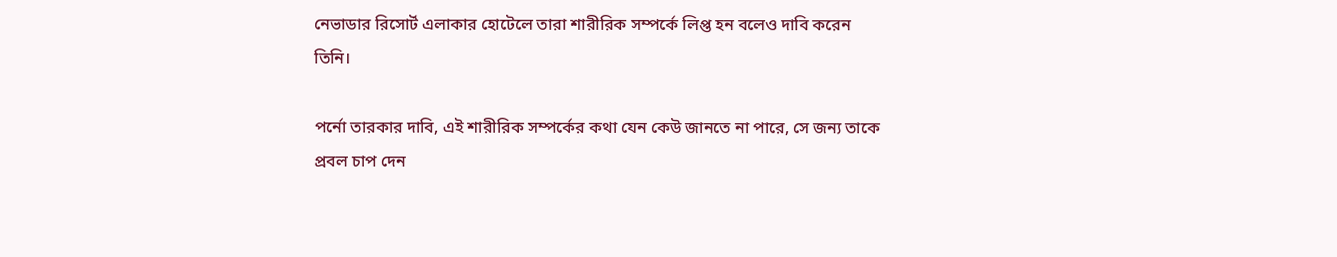নেভাডার রিসোর্ট এলাকার হোটেলে তারা শারীরিক সম্পর্কে লিপ্ত হন বলেও দাবি করেন তিনি।

পর্নো তারকার দাবি, এই শারীরিক সম্পর্কের কথা যেন কেউ জানতে না পারে, সে জন্য তাকে প্রবল চাপ দেন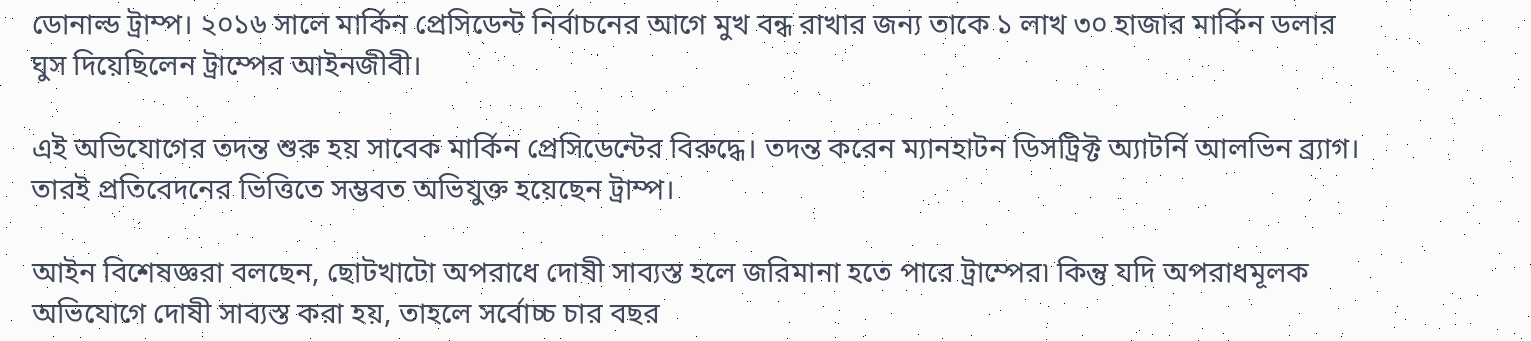ডোনাল্ড ট্রাম্প। ২০১৬ সালে মার্কিন প্রেসিডেন্ট নির্বাচনের আগে মুখ বন্ধ রাখার জন্য তাকে ১ লাখ ৩০ হাজার মার্কিন ডলার ঘুস দিয়েছিলেন ট্রাম্পের আইনজীবী।

এই অভিযোগের তদন্ত শুরু হয় সাবেক মার্কিন প্রেসিডেন্টের বিরুদ্ধে। তদন্ত করেন ম্যানহাটন ডিসট্রিক্ট অ্যাটর্নি আলভিন ব্র্যাগ। তারই প্রতিবেদনের ভিত্তিতে সম্ভবত অভিযুক্ত হয়েছেন ট্রাম্প।

আইন বিশেষজ্ঞরা বলছেন, ছোটখাটো অপরাধে দোষী সাব্যস্ত হলে জরিমানা হতে পারে ট্রাম্পের৷ কিন্তু যদি অপরাধমূলক অভিযোগে দোষী সাব্যস্ত করা হয়, তাহলে সর্বোচ্চ চার বছর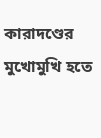কারাদণ্ডের মুখোমুখি হতে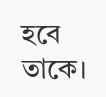হবে তাকে।